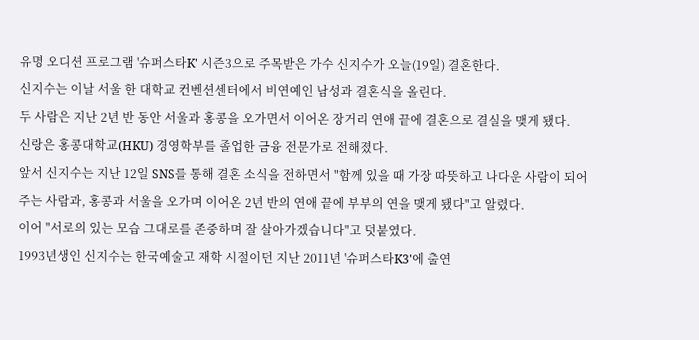유명 오디션 프로그램 '슈퍼스타K' 시즌3으로 주목받은 가수 신지수가 오늘(19일) 결혼한다.
신지수는 이날 서울 한 대학교 컨벤션센터에서 비연예인 남성과 결혼식을 올린다.
두 사람은 지난 2년 반 동안 서울과 홍콩을 오가면서 이어온 장거리 연애 끝에 결혼으로 결실을 맺게 됐다.
신랑은 홍콩대학교(HKU) 경영학부를 졸업한 금융 전문가로 전해졌다.
앞서 신지수는 지난 12일 SNS를 통해 결혼 소식을 전하면서 "함께 있을 때 가장 따뜻하고 나다운 사람이 되어 주는 사람과, 홍콩과 서울을 오가며 이어온 2년 반의 연애 끝에 부부의 연을 맺게 됐다"고 알렸다.
이어 "서로의 있는 모습 그대로를 존중하며 잘 살아가겠습니다"고 덧붙였다.
1993년생인 신지수는 한국예술고 재학 시절이던 지난 2011년 '슈퍼스타K3'에 출연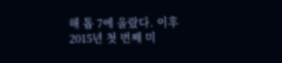해 톱 7에 올랐다. 이후 2015년 첫 번째 미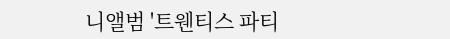니앨범 '트웬티스 파티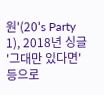원'(20's Party 1), 2018년 싱글 '그대만 있다면' 등으로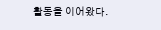활동을 이어왔다.